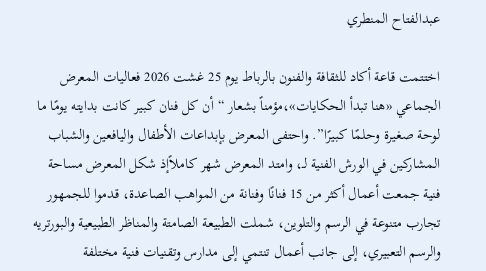عبدالفتاح المنطري

اختتمت قاعة أكاد للثقافة والفنون بالرباط يوم 25 غشت 2026 فعاليات المعرض الجماعي «هنا تبدأ الحكايات»،مؤمناً بشعار “أن كل فنان كبير كانت بدايته يومًا ما لوحة صغيرة وحلمًا كبيرًا”. واحتفى المعرض بإبداعات الأطفال واليافعين والشباب المشاركين في الورش الفنية لـ، وامتد المعرض شهر كاملاًإذ شكل المعرض مساحة فنية جمعت أعمال أكثر من 15 فنانًا وفنانة من المواهب الصاعدة، قدموا للجمهور تجارب متنوعة في الرسم والتلوين، شملت الطبيعة الصامتة والمناظر الطبيعية والبورتريه والرسم التعبيري، إلى جانب أعمال تنتمي إلى مدارس وتقنيات فنية مختلفة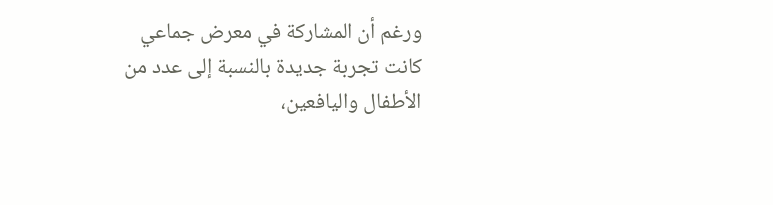ورغم أن المشاركة في معرض جماعي كانت تجربة جديدة بالنسبة إلى عدد من الأطفال واليافعين،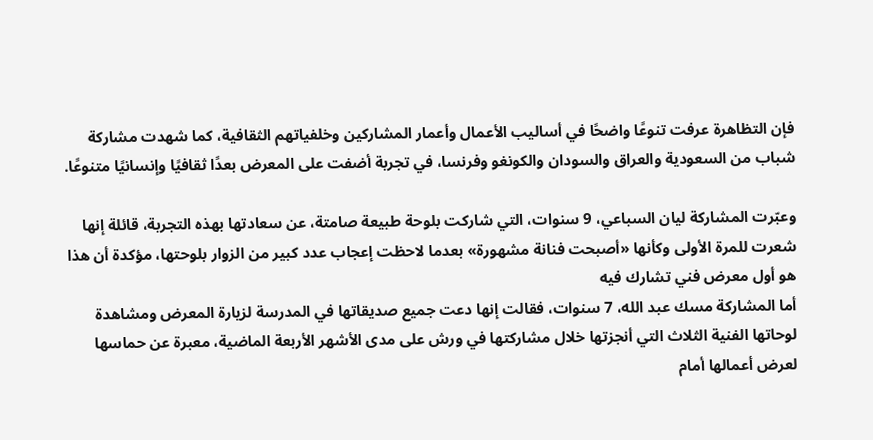فإن التظاهرة عرفت تنوعًا واضحًا في أساليب الأعمال وأعمار المشاركين وخلفياتهم الثقافية، كما شهدت مشاركة شباب من السعودية والعراق والسودان والكونغو وفرنسا، في تجربة أضفت على المعرض بعدًا ثقافيًا وإنسانيًا متنوعًا.

وعبّرت المشاركة ليان السباعي، 9 سنوات، التي شاركت بلوحة طبيعة صامتة، عن سعادتها بهذه التجربة، قائلة إنها شعرت للمرة الأولى وكأنها «أصبحت فنانة مشهورة» بعدما لاحظت إعجاب عدد كبير من الزوار بلوحتها، مؤكدة أن هذا هو أول معرض فني تشارك فيه
أما المشاركة مسك عبد الله، 7 سنوات، فقالت إنها دعت جميع صديقاتها في المدرسة لزيارة المعرض ومشاهدة لوحاتها الفنية الثلاث التي أنجزتها خلال مشاركتها في ورش على مدى الأشهر الأربعة الماضية، معبرة عن حماسها لعرض أعمالها أمام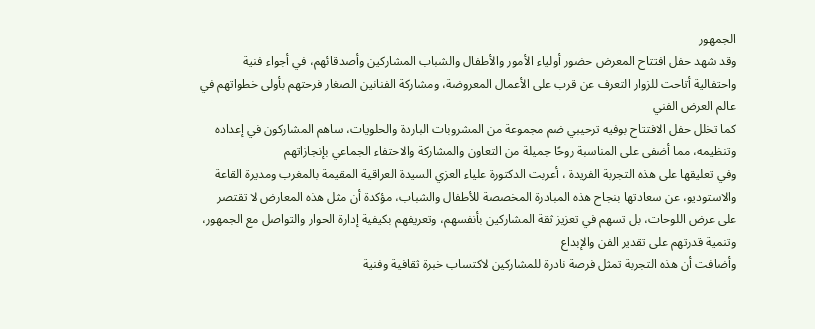الجمهور
وقد شهد حفل افتتاح المعرض حضور أولياء الأمور والأطفال والشباب المشاركين وأصدقائهم، في أجواء فنية واحتفالية أتاحت للزوار التعرف عن قرب على الأعمال المعروضة، ومشاركة الفنانين الصغار فرحتهم بأولى خطواتهم في عالم العرض الفني
كما تخلل حفل الافتتاح بوفيه ترحيبي ضم مجموعة من المشروبات الباردة والحلويات، ساهم المشاركون في إعداده وتنظيمه، مما أضفى على المناسبة روحًا جميلة من التعاون والمشاركة والاحتفاء الجماعي بإنجازاتهم
وفي تعليقها على هذه التجربة الفريدة ، أعربت الدكتورة علياء العزي السيدة العراقية المقيمة بالمغرب ومديرة القاعة والاستوديو، عن سعادتها بنجاح هذه المبادرة المخصصة للأطفال والشباب، مؤكدة أن مثل هذه المعارض لا تقتصر على عرض اللوحات، بل تسهم في تعزيز ثقة المشاركين بأنفسهم، وتعريفهم بكيفية إدارة الحوار والتواصل مع الجمهور، وتنمية قدرتهم على تقدير الفن والإبداع
وأضافت أن هذه التجربة تمثل فرصة نادرة للمشاركين لاكتساب خبرة ثقافية وفنية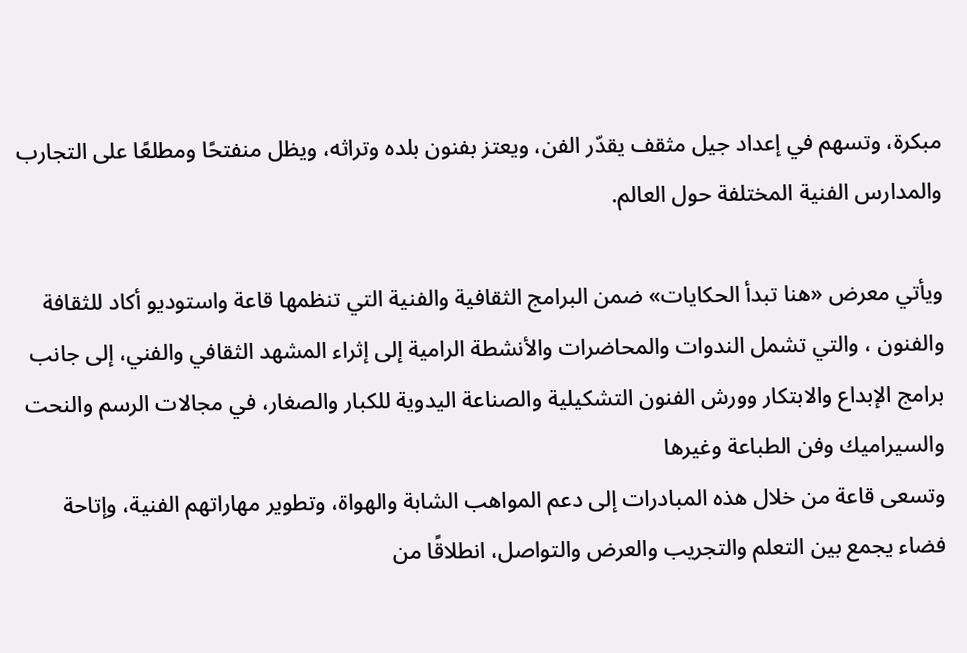مبكرة، وتسهم في إعداد جيل مثقف يقدّر الفن، ويعتز بفنون بلده وتراثه، ويظل منفتحًا ومطلعًا على التجارب والمدارس الفنية المختلفة حول العالم.

ويأتي معرض «هنا تبدأ الحكايات» ضمن البرامج الثقافية والفنية التي تنظمها قاعة واستوديو أكاد للثقافة والفنون ، والتي تشمل الندوات والمحاضرات والأنشطة الرامية إلى إثراء المشهد الثقافي والفني، إلى جانب برامج الإبداع والابتكار وورش الفنون التشكيلية والصناعة اليدوية للكبار والصغار، في مجالات الرسم والنحت والسيراميك وفن الطباعة وغيرها
وتسعى قاعة من خلال هذه المبادرات إلى دعم المواهب الشابة والهواة، وتطوير مهاراتهم الفنية، وإتاحة فضاء يجمع بين التعلم والتجريب والعرض والتواصل، انطلاقًا من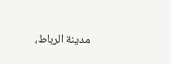مدينة الرباط،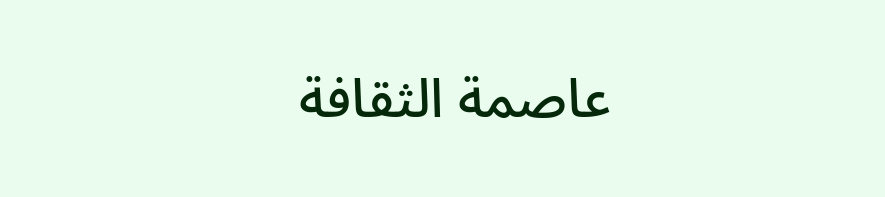عاصمة الثقافة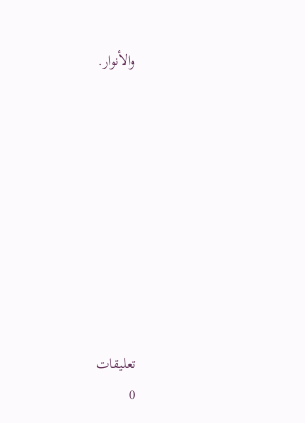والأنوار.









تعليقات
0